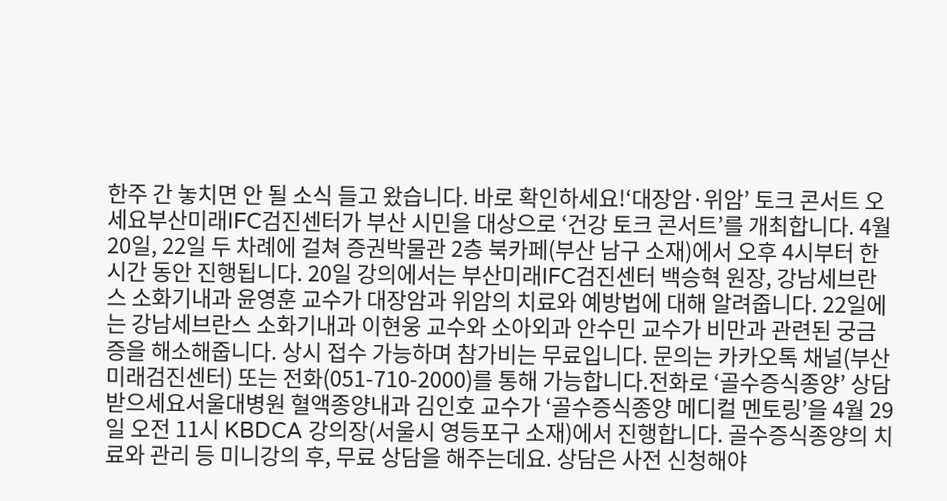한주 간 놓치면 안 될 소식 들고 왔습니다. 바로 확인하세요!‘대장암·위암’ 토크 콘서트 오세요부산미래IFC검진센터가 부산 시민을 대상으로 ‘건강 토크 콘서트’를 개최합니다. 4월 20일, 22일 두 차례에 걸쳐 증권박물관 2층 북카페(부산 남구 소재)에서 오후 4시부터 한 시간 동안 진행됩니다. 20일 강의에서는 부산미래IFC검진센터 백승혁 원장, 강남세브란스 소화기내과 윤영훈 교수가 대장암과 위암의 치료와 예방법에 대해 알려줍니다. 22일에는 강남세브란스 소화기내과 이현웅 교수와 소아외과 안수민 교수가 비만과 관련된 궁금증을 해소해줍니다. 상시 접수 가능하며 참가비는 무료입니다. 문의는 카카오톡 채널(부산미래검진센터) 또는 전화(051-710-2000)를 통해 가능합니다.전화로 ‘골수증식종양’ 상담 받으세요서울대병원 혈액종양내과 김인호 교수가 ‘골수증식종양 메디컬 멘토링’을 4월 29일 오전 11시 KBDCA 강의장(서울시 영등포구 소재)에서 진행합니다. 골수증식종양의 치료와 관리 등 미니강의 후, 무료 상담을 해주는데요. 상담은 사전 신청해야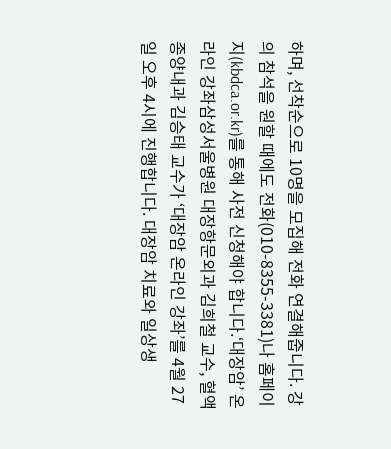하며, 선착순으로 10명을 모집해 전화 연결해줍니다. 강의 참석을 원할 때에도 전화(010-8355-3381)나 홈페이지(kbdca.or.kr)를 통해 사전 신청해야 합니다.‘대장암’ 온라인 강좌삼성서울병원 대장항문외과 김희철 교수, 혈액종양내과 김승태 교수가 ‘대장암 온라인 강좌’를 4월 27일 오후 4시에 진행합니다. 대장암 치료와 일상생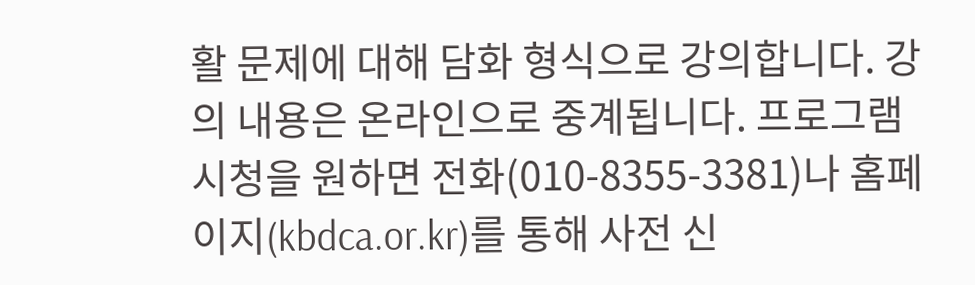활 문제에 대해 담화 형식으로 강의합니다. 강의 내용은 온라인으로 중계됩니다. 프로그램 시청을 원하면 전화(010-8355-3381)나 홈페이지(kbdca.or.kr)를 통해 사전 신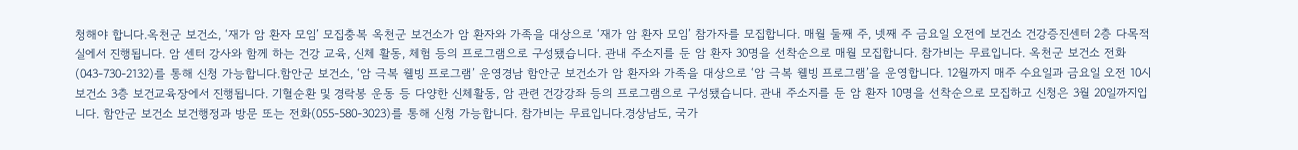청해야 합니다.옥천군 보건소, ‘재가 암 환자 모임’ 모집충복 옥천군 보건소가 암 환자와 가족을 대상으로 ‘재가 암 환자 모임’ 참가자를 모집합니다. 매월 둘째 주, 넷째 주 금요일 오전에 보건소 건강증진센터 2층 다목적실에서 진행됩니다. 암 센터 강사와 함께 하는 건강 교육, 신체 활동, 체험 등의 프로그램으로 구성됐습니다. 관내 주소지를 둔 암 환자 30명을 선착순으로 매월 모집합니다. 참가비는 무료입니다. 옥천군 보건소 전화(043-730-2132)를 통해 신청 가능합니다.함안군 보건소, ‘암 극복 웰빙 프로그램’ 운영경남 함안군 보건소가 암 환자와 가족을 대상으로 ‘암 극복 웰빙 프로그램’을 운영합니다. 12월까지 매주 수요일과 금요일 오전 10시 보건소 3층 보건교육장에서 진행됩니다. 기혈순환 및 경락봉 운동 등 다양한 신체활동, 암 관련 건강강좌 등의 프로그램으로 구성됐습니다. 관내 주소지를 둔 암 환자 10명을 선착순으로 모집하고 신청은 3월 20일까지입니다. 함안군 보건소 보건행정과 방문 또는 전화(055-580-3023)를 통해 신청 가능합니다. 참가비는 무료입니다.경상남도, 국가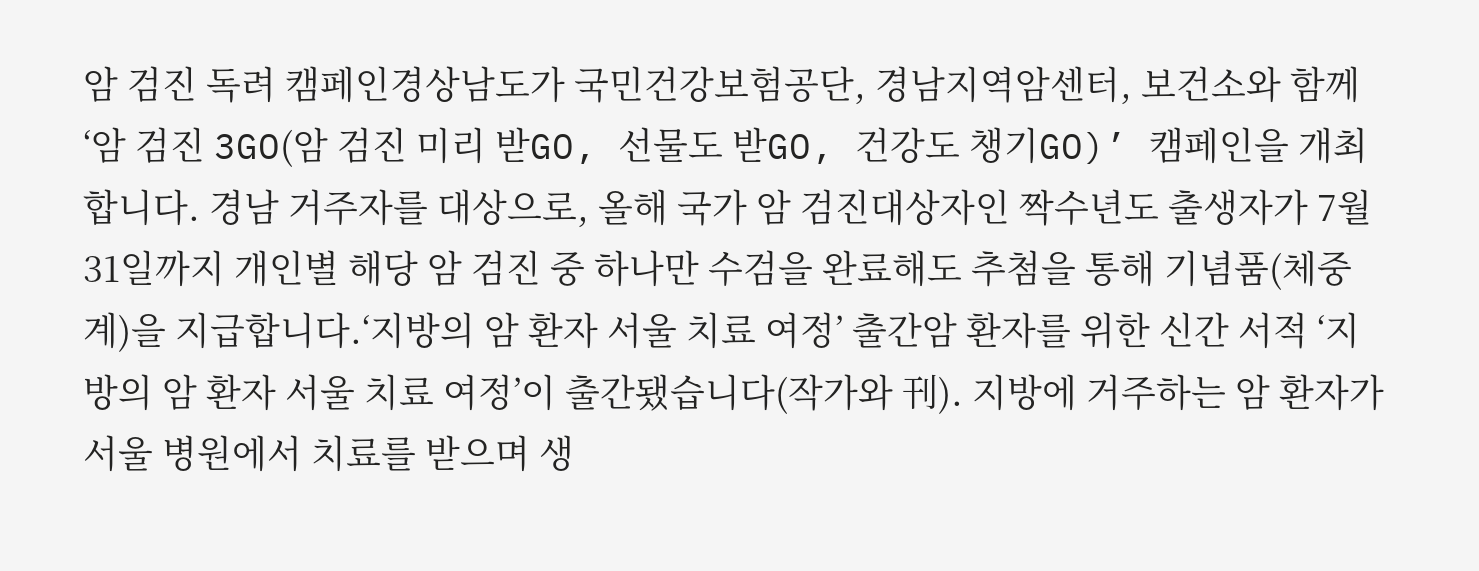암 검진 독려 캠페인경상남도가 국민건강보험공단, 경남지역암센터, 보건소와 함께 ‘암 검진 3GO(암 검진 미리 받GO, 선물도 받GO, 건강도 챙기GO)’ 캠페인을 개최합니다. 경남 거주자를 대상으로, 올해 국가 암 검진대상자인 짝수년도 출생자가 7월 31일까지 개인별 해당 암 검진 중 하나만 수검을 완료해도 추첨을 통해 기념품(체중계)을 지급합니다.‘지방의 암 환자 서울 치료 여정’ 출간암 환자를 위한 신간 서적 ‘지방의 암 환자 서울 치료 여정’이 출간됐습니다(작가와 刊). 지방에 거주하는 암 환자가 서울 병원에서 치료를 받으며 생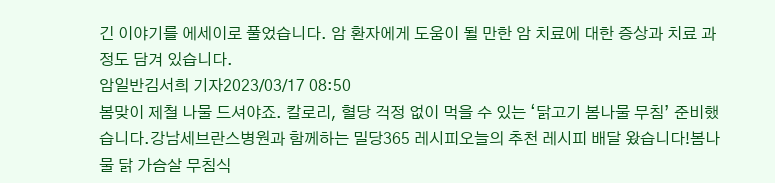긴 이야기를 에세이로 풀었습니다. 암 환자에게 도움이 될 만한 암 치료에 대한 증상과 치료 과정도 담겨 있습니다.
암일반김서희 기자2023/03/17 08:50
봄맞이 제철 나물 드셔야죠. 칼로리, 혈당 걱정 없이 먹을 수 있는 ‘닭고기 봄나물 무침’ 준비했습니다.강남세브란스병원과 함께하는 밀당365 레시피오늘의 추천 레시피 배달 왔습니다!봄나물 닭 가슴살 무침식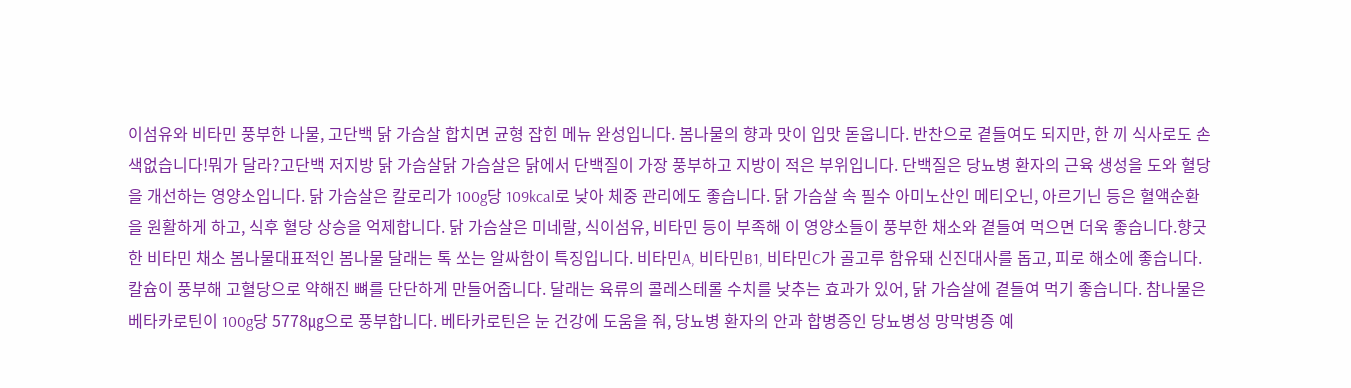이섬유와 비타민 풍부한 나물, 고단백 닭 가슴살 합치면 균형 잡힌 메뉴 완성입니다. 봄나물의 향과 맛이 입맛 돋웁니다. 반찬으로 곁들여도 되지만, 한 끼 식사로도 손색없습니다!뭐가 달라?고단백 저지방 닭 가슴살닭 가슴살은 닭에서 단백질이 가장 풍부하고 지방이 적은 부위입니다. 단백질은 당뇨병 환자의 근육 생성을 도와 혈당을 개선하는 영양소입니다. 닭 가슴살은 칼로리가 100g당 109kcal로 낮아 체중 관리에도 좋습니다. 닭 가슴살 속 필수 아미노산인 메티오닌, 아르기닌 등은 혈액순환을 원활하게 하고, 식후 혈당 상승을 억제합니다. 닭 가슴살은 미네랄, 식이섬유, 비타민 등이 부족해 이 영양소들이 풍부한 채소와 곁들여 먹으면 더욱 좋습니다.향긋한 비타민 채소 봄나물대표적인 봄나물 달래는 톡 쏘는 알싸함이 특징입니다. 비타민A, 비타민B1, 비타민C가 골고루 함유돼 신진대사를 돕고, 피로 해소에 좋습니다. 칼슘이 풍부해 고혈당으로 약해진 뼈를 단단하게 만들어줍니다. 달래는 육류의 콜레스테롤 수치를 낮추는 효과가 있어, 닭 가슴살에 곁들여 먹기 좋습니다. 참나물은 베타카로틴이 100g당 5778㎍으로 풍부합니다. 베타카로틴은 눈 건강에 도움을 줘, 당뇨병 환자의 안과 합병증인 당뇨병성 망막병증 예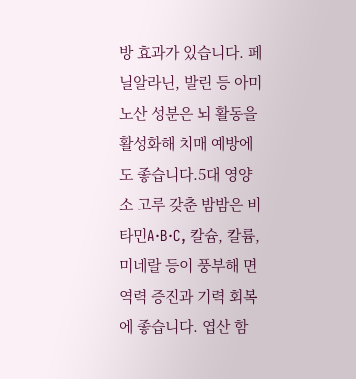방 효과가 있습니다. 페닐알라닌, 발린 등 아미노산 성분은 뇌 활동을 활성화해 치매 예방에도 좋습니다.5대 영양소 고루 갖춘 밤밤은 비타민A·B·C, 칼슘, 칼륨, 미네랄 등이 풍부해 면역력 증진과 기력 회복에 좋습니다. 엽산 함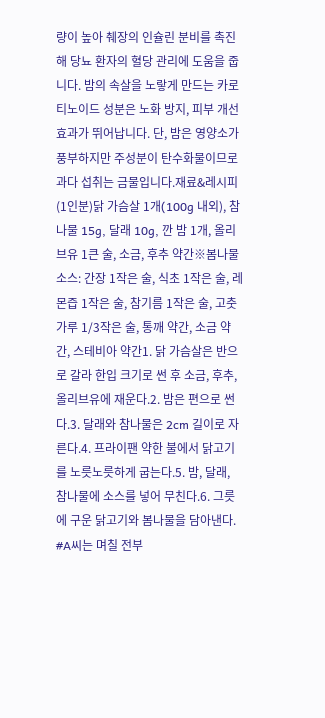량이 높아 췌장의 인슐린 분비를 촉진해 당뇨 환자의 혈당 관리에 도움을 줍니다. 밤의 속살을 노랗게 만드는 카로티노이드 성분은 노화 방지, 피부 개선 효과가 뛰어납니다. 단, 밤은 영양소가 풍부하지만 주성분이 탄수화물이므로 과다 섭취는 금물입니다.재료&레시피(1인분)닭 가슴살 1개(100g 내외), 참나물 15g, 달래 10g, 깐 밤 1개, 올리브유 1큰 술, 소금, 후추 약간※봄나물 소스: 간장 1작은 술, 식초 1작은 술, 레몬즙 1작은 술, 참기름 1작은 술, 고춧가루 1/3작은 술, 통깨 약간, 소금 약간, 스테비아 약간1. 닭 가슴살은 반으로 갈라 한입 크기로 썬 후 소금, 후추, 올리브유에 재운다.2. 밤은 편으로 썬다.3. 달래와 참나물은 2cm 길이로 자른다.4. 프라이팬 약한 불에서 닭고기를 노릇노릇하게 굽는다.5. 밤, 달래, 참나물에 소스를 넣어 무친다.6. 그릇에 구운 닭고기와 봄나물을 담아낸다.
#A씨는 며칠 전부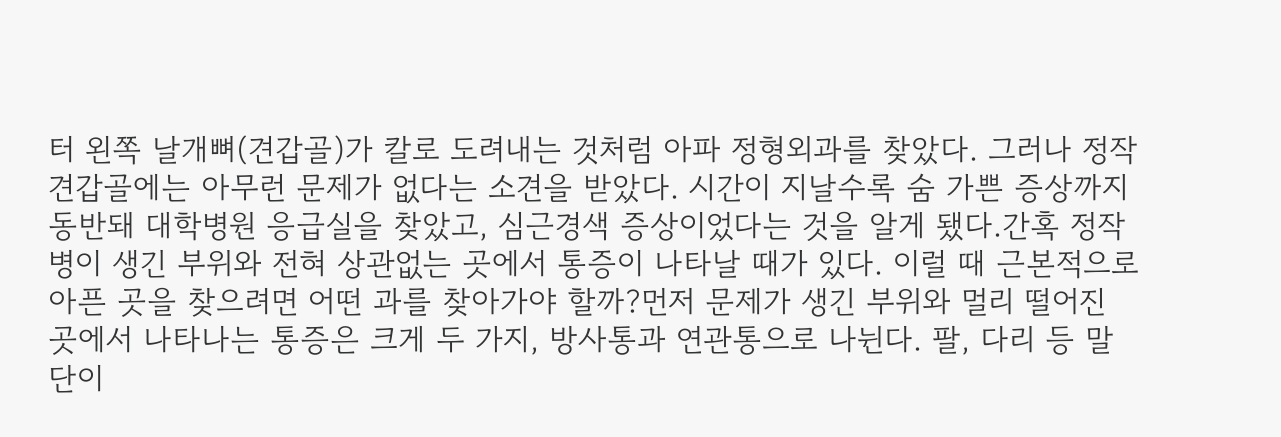터 왼쪽 날개뼈(견갑골)가 칼로 도려내는 것처럼 아파 정형외과를 찾았다. 그러나 정작 견갑골에는 아무런 문제가 없다는 소견을 받았다. 시간이 지날수록 숨 가쁜 증상까지 동반돼 대학병원 응급실을 찾았고, 심근경색 증상이었다는 것을 알게 됐다.간혹 정작 병이 생긴 부위와 전혀 상관없는 곳에서 통증이 나타날 때가 있다. 이럴 때 근본적으로 아픈 곳을 찾으려면 어떤 과를 찾아가야 할까?먼저 문제가 생긴 부위와 멀리 떨어진 곳에서 나타나는 통증은 크게 두 가지, 방사통과 연관통으로 나뉜다. 팔, 다리 등 말단이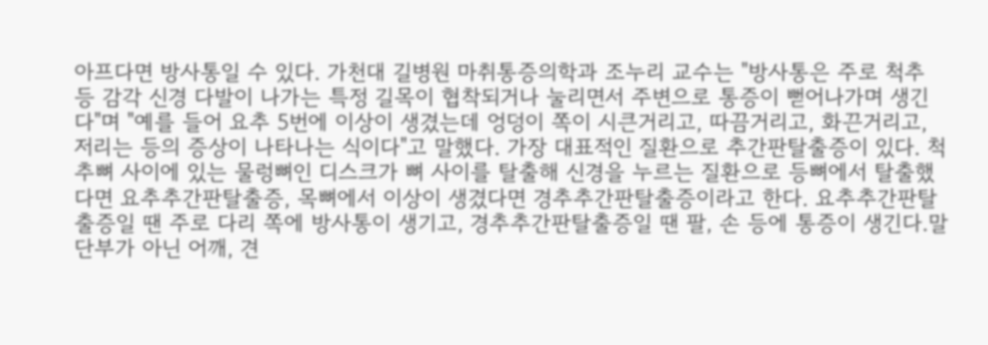아프다면 방사통일 수 있다. 가천대 길병원 마취통증의학과 조누리 교수는 "방사통은 주로 척추 등 감각 신경 다발이 나가는 특정 길목이 협착되거나 눌리면서 주변으로 통증이 뻗어나가며 생긴다"며 "예를 들어 요추 5번에 이상이 생겼는데 엉덩이 쪽이 시큰거리고, 따끔거리고, 화끈거리고, 저리는 등의 증상이 나타나는 식이다"고 말했다. 가장 대표적인 질환으로 추간판탈출증이 있다. 척추뼈 사이에 있는 물렁뼈인 디스크가 뼈 사이를 탈출해 신경을 누르는 질환으로 등뼈에서 탈출했다면 요추추간판탈출증, 목뼈에서 이상이 생겼다면 경추추간판탈출증이라고 한다. 요추추간판탈출증일 땐 주로 다리 쪽에 방사통이 생기고, 경추추간판탈출증일 땐 팔, 손 등에 통증이 생긴다.말단부가 아닌 어깨, 견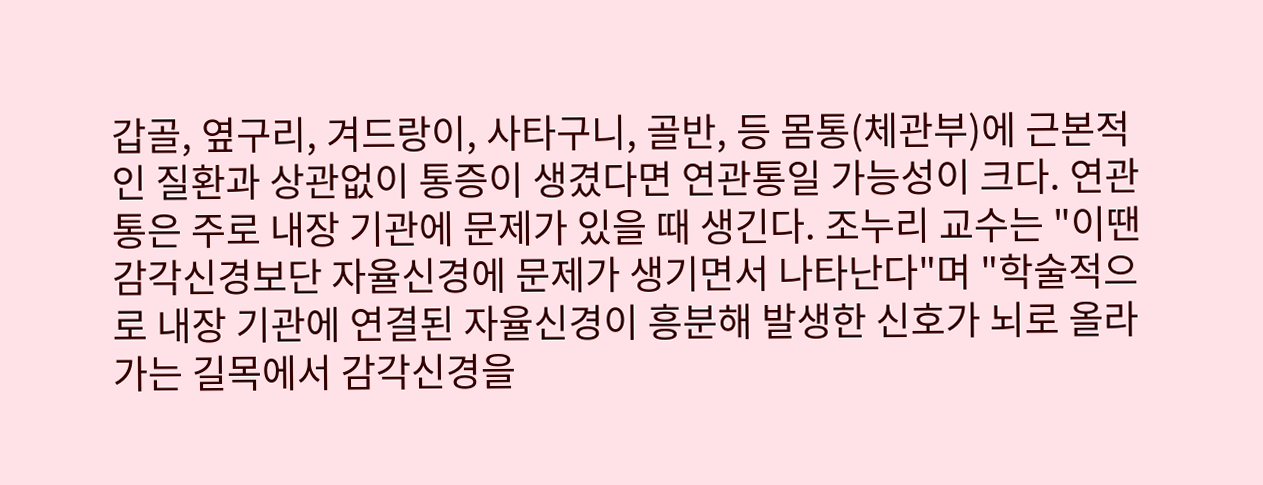갑골, 옆구리, 겨드랑이, 사타구니, 골반, 등 몸통(체관부)에 근본적인 질환과 상관없이 통증이 생겼다면 연관통일 가능성이 크다. 연관통은 주로 내장 기관에 문제가 있을 때 생긴다. 조누리 교수는 "이땐 감각신경보단 자율신경에 문제가 생기면서 나타난다"며 "학술적으로 내장 기관에 연결된 자율신경이 흥분해 발생한 신호가 뇌로 올라가는 길목에서 감각신경을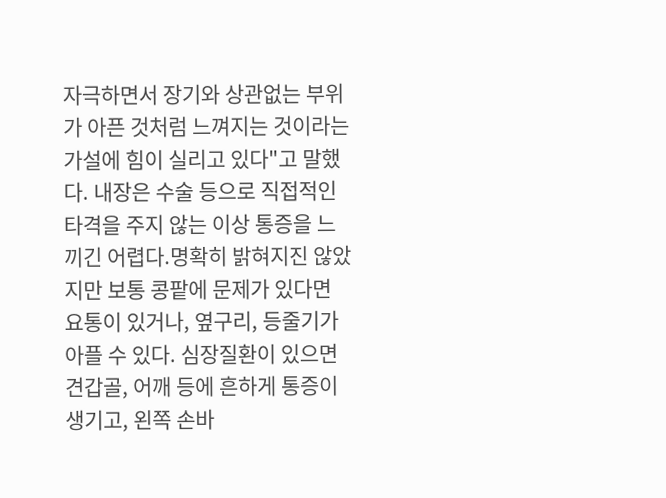자극하면서 장기와 상관없는 부위가 아픈 것처럼 느껴지는 것이라는 가설에 힘이 실리고 있다"고 말했다. 내장은 수술 등으로 직접적인 타격을 주지 않는 이상 통증을 느끼긴 어렵다.명확히 밝혀지진 않았지만 보통 콩팥에 문제가 있다면 요통이 있거나, 옆구리, 등줄기가 아플 수 있다. 심장질환이 있으면 견갑골, 어깨 등에 흔하게 통증이 생기고, 왼쪽 손바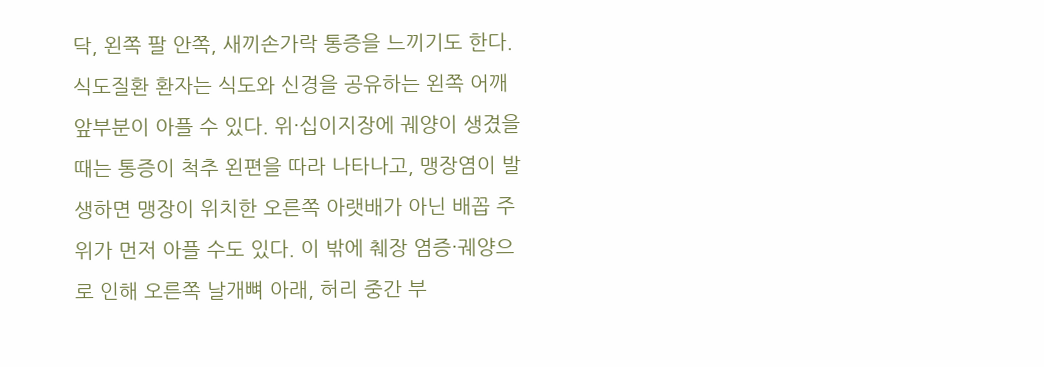닥, 왼쪽 팔 안쪽, 새끼손가락 통증을 느끼기도 한다. 식도질환 환자는 식도와 신경을 공유하는 왼쪽 어깨 앞부분이 아플 수 있다. 위·십이지장에 궤양이 생겼을 때는 통증이 척추 왼편을 따라 나타나고, 맹장염이 발생하면 맹장이 위치한 오른쪽 아랫배가 아닌 배꼽 주위가 먼저 아플 수도 있다. 이 밖에 췌장 염증·궤양으로 인해 오른쪽 날개뼈 아래, 허리 중간 부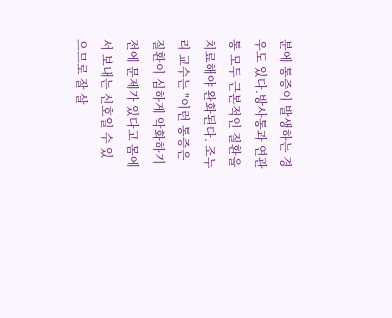분에 통증이 발생하는 경우도 있다.방사통과 연관통 모두 근본적인 질환을 치료해야 완화된다. 조누리 교수는 "이런 통증은 질환이 심하게 악화하기 전에 문제가 있다고 몸에서 보내는 신호일 수 있으므로 잘 살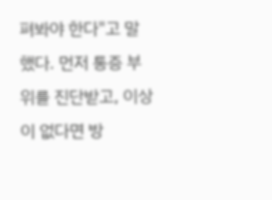펴봐야 한다"고 말했다. 먼저 통증 부위를 진단받고, 이상이 없다면 방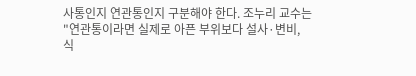사통인지 연관통인지 구분해야 한다. 조누리 교수는 "연관통이라면 실제로 아픈 부위보다 설사·변비, 식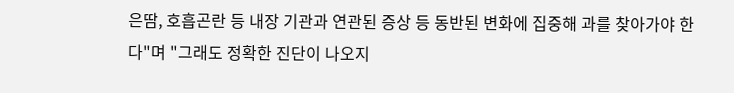은땀, 호흡곤란 등 내장 기관과 연관된 증상 등 동반된 변화에 집중해 과를 찾아가야 한다"며 "그래도 정확한 진단이 나오지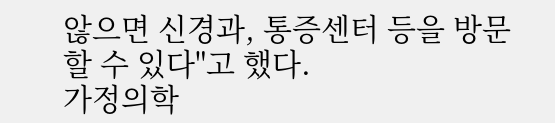않으면 신경과, 통증센터 등을 방문할 수 있다"고 했다.
가정의학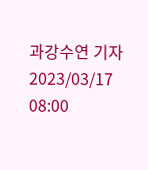과강수연 기자2023/03/17 08:00